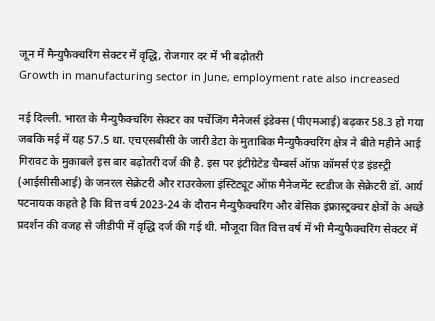जून में मैन्युफैक्चरिंग सेक्टर में वृद्धि, रोजगार दर में भी बढ़ोतरी
Growth in manufacturing sector in June, employment rate also increased

नई दिल्ली. भारत के मैन्युफैक्चरिंग सेक्टर का पर्चेजिंग मैनेजर्स इंडेक्स (पीएमआई) बढ़कर 58.3 हो गया जबकि मई में यह 57.5 था. एचएसबीसी के जारी डेटा के मुताबिक मैन्युफैक्चरिंग क्षेत्र ने बीते महीने आई गिरावट के मुकाबले इस बार बढ़ोतरी दर्ज की है. इस पर इंटीग्रेटेड चैम्बर्स ऑफ़ कॉमर्स एंड इंडस्ट्री (आईसीसीआई) के जनरल सेक्रेटरी और राउरकेला इंस्टिट्यूट ऑफ़ मैनेजमेंट स्टडीज के सेक्रेटरी डॉ. आर्य पटनायक कहते है कि वित्त वर्ष 2023-24 के दौरान मैन्युफैक्चरिंग और बेसिक इंफ्रास्ट्रक्चर क्षेत्रों के अच्छे प्रदर्शन की वजह से जीडीपी में वृद्धि दर्ज की गई थी. मौजूदा वित वित्त वर्ष में भी मैन्युफैक्चरिंग सेक्टर में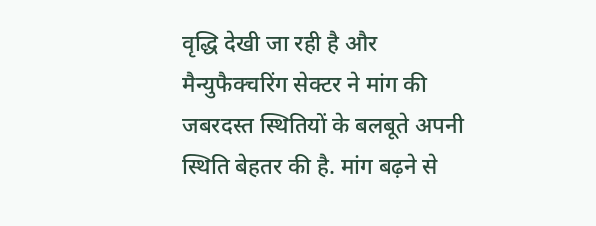वृद्धि देखी जा रही है और मैन्युफैक्चरिंग सेक्टर ने मांग की जबरदस्त स्थितियों के बलबूते अपनी स्थिति बेहतर की है. मांग बढ़ने से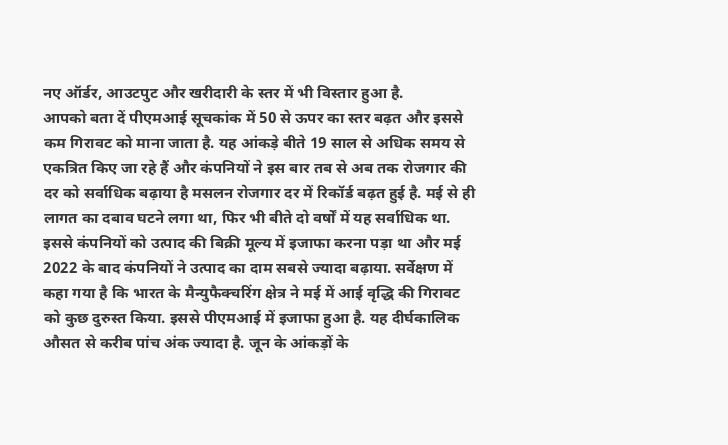नए ऑर्डर, आउटपुट और खरीदारी के स्तर में भी विस्तार हुआ है.
आपको बता दें पीएमआई सूचकांक में 50 से ऊपर का स्तर बढ़त और इससे कम गिरावट को माना जाता है. यह आंकड़े बीते 19 साल से अधिक समय से एकत्रित किए जा रहे हैं और कंपनियों ने इस बार तब से अब तक रोजगार की दर को सर्वाधिक बढ़ाया है मसलन रोजगार दर में रिकॉर्ड बढ़त हुई है. मई से ही लागत का दबाव घटने लगा था, फिर भी बीते दो वर्षों में यह सर्वाधिक था. इससे कंपनियों को उत्पाद की बिक्री मूल्य में इजाफा करना पड़ा था और मई 2022 के बाद कंपनियों ने उत्पाद का दाम सबसे ज्यादा बढ़ाया. सर्वेक्षण में कहा गया है कि भारत के मैन्युफैक्चरिंग क्षेत्र ने मई में आई वृद्धि की गिरावट को कुछ दुरुस्त किया. इससे पीएमआई में इजाफा हुआ है. यह दीर्घकालिक औसत से करीब पांच अंक ज्यादा है. जून के आंकड़ों के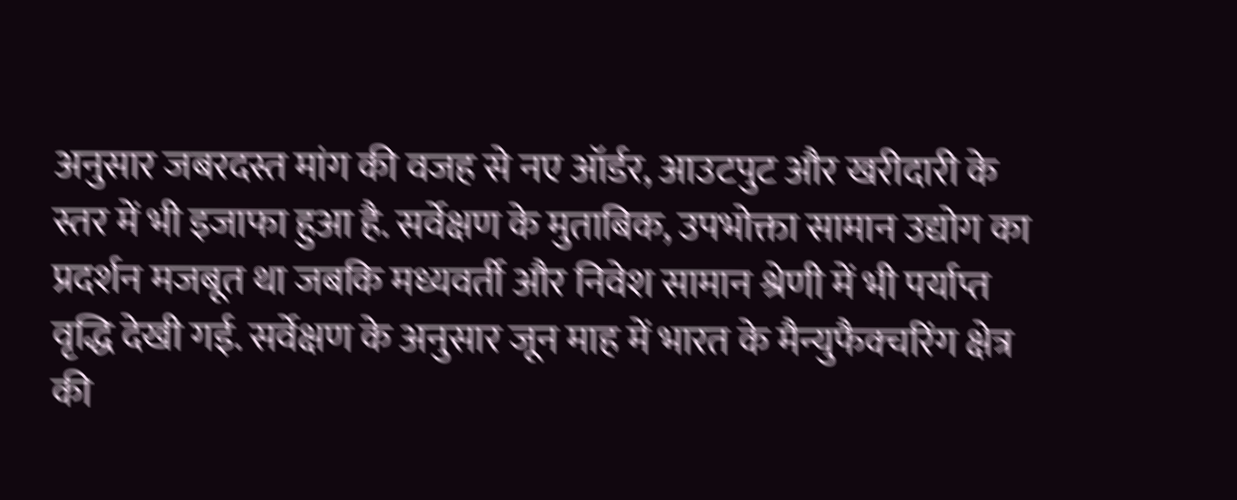अनुसार जबरदस्त मांग की वजह से नए ऑर्डर, आउटपुट और खरीदारी के स्तर में भी इजाफा हुआ है. सर्वेक्षण के मुताबिक, उपभोक्ता सामान उद्योग का प्रदर्शन मजबूत था जबकि मध्यवर्ती और निवेश सामान श्रेणी में भी पर्याप्त वृद्धि देखी गई. सर्वेक्षण के अनुसार जून माह में भारत के मैन्युफैक्चरिंग क्षेत्र की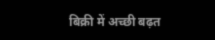बिक्री में अच्छी बढ़त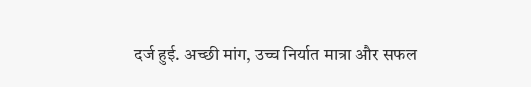दर्ज हुई. अच्छी मांग, उच्च निर्यात मात्रा और सफल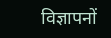विज्ञापनों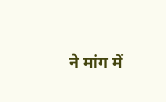ने मांग में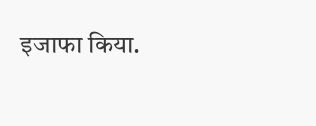इजाफा किया.